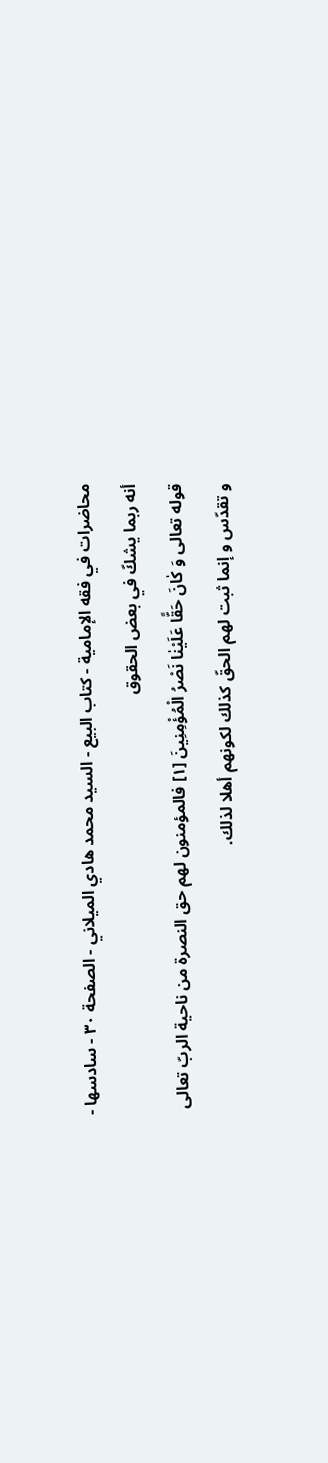محاضرات في فقه الإمامية - كتاب البيع - السيد محمد هادي الميلاني - الصفحة ٣٠ - سادسها - أنه ربما يشكّ في بعض الحقوق
قوله تعالى وَ كٰانَ حَقًّا عَلَيْنٰا نَصْرُ الْمُؤْمِنِينَ [١] فالمؤمنون لهم حق النصرة من ناحية الربّ تعالى و تقدّس و إنما ثبت لهم الحقّ كذلك لكونهم أهلا لذلك.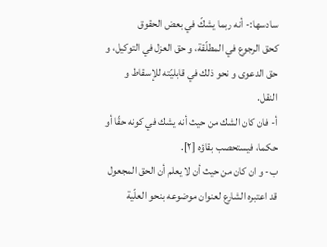سادسها:- أنه ربما يشكّ في بعض الحقوق
كحق الرجوع في المطلّقة، و حق العزل في التوكيل، و حق الدعوى و نحو ذلك في قابليّته للإسقاط و النقل.
أ- فان كان الشك من حيث أنه يشك في كونه حقّا أو حكما، فيستحصب بقاؤه [٢].
ب- و ان كان من حيث أن لا يعلم أن الحق المجعول قد اعتبره الشارع لعنوان موضوعه بنحو العلّية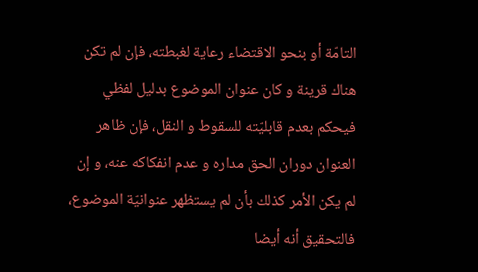التامّة أو بنحو الاقتضاء رعاية لغبطته، فإن لم تكن هناك قرينة و كان عنوان الموضوع بدليل لفظي فيحكم بعدم قابليّته للسقوط و النقل، فإن ظاهر العنوان دوران الحق مداره و عدم انفكاكه عنه، و إن لم يكن الأمر كذلك بأن لم يستظهر عنوانيّة الموضوع، فالتحقيق أنه أيضا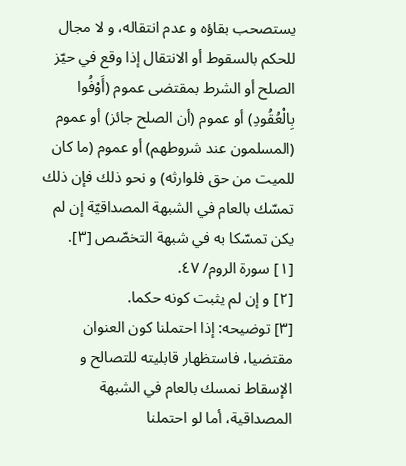يستصحب بقاؤه و عدم انتقاله، و لا مجال للحكم بالسقوط أو الانتقال إذا وقع في حيّز الصلح أو الشرط بمقتضى عموم (أَوْفُوا بِالْعُقُودِ) أو عموم (أن الصلح جائز) أو عموم (المسلمون عند شروطهم) أو عموم (ما كان للميت من حق فلوارثه) و نحو ذلك فإن ذلك تمسّك بالعام في الشبهة المصداقيّة إن لم يكن تمسّكا به في شبهة التخصّص [٣].
[١] سورة الروم/ ٤٧.
[٢] و إن لم يثبت كونه حكما.
[٣] توضيحه: إذا احتملنا كون العنوان مقتضيا، فاستظهار قابليته للتصالح و الإسقاط نمسك بالعام في الشبهة المصداقية، أما لو احتملنا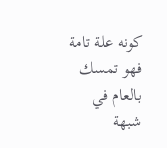كونه علة تامة فهو تمسك بالعام في شبهة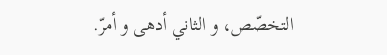التخصّص، و الثاني أدهى و أمرّ.